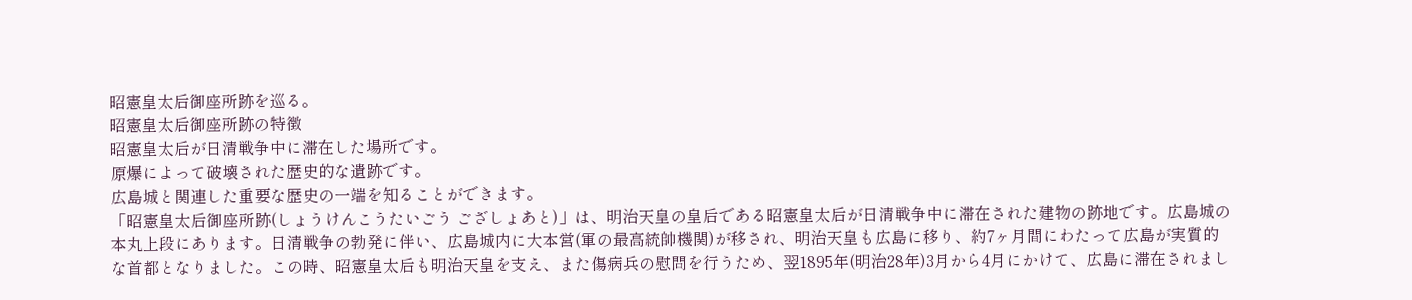昭憲皇太后御座所跡を巡る。
昭憲皇太后御座所跡の特徴
昭憲皇太后が日清戦争中に滞在した場所です。
原爆によって破壊された歴史的な遺跡です。
広島城と関連した重要な歴史の一端を知ることができます。
「昭憲皇太后御座所跡(しょうけんこうたいごう ござしょあと)」は、明治天皇の皇后である昭憲皇太后が日清戦争中に滞在された建物の跡地です。広島城の本丸上段にあります。日清戦争の勃発に伴い、広島城内に大本営(軍の最高統帥機関)が移され、明治天皇も広島に移り、約7ヶ月間にわたって広島が実質的な首都となりました。この時、昭憲皇太后も明治天皇を支え、また傷病兵の慰問を行うため、翌1895年(明治28年)3月から4月にかけて、広島に滞在されまし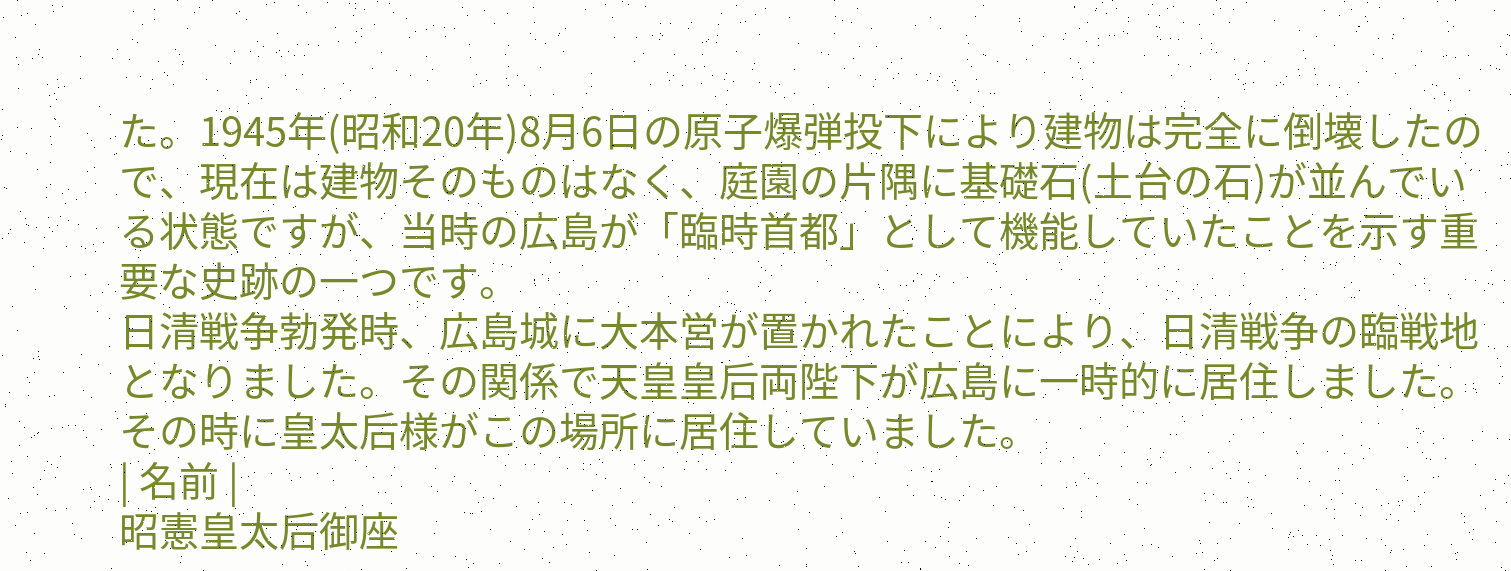た。1945年(昭和20年)8月6日の原子爆弾投下により建物は完全に倒壊したので、現在は建物そのものはなく、庭園の片隅に基礎石(土台の石)が並んでいる状態ですが、当時の広島が「臨時首都」として機能していたことを示す重要な史跡の一つです。
日清戦争勃発時、広島城に大本営が置かれたことにより、日清戦争の臨戦地となりました。その関係で天皇皇后両陛下が広島に一時的に居住しました。その時に皇太后様がこの場所に居住していました。
| 名前 |
昭憲皇太后御座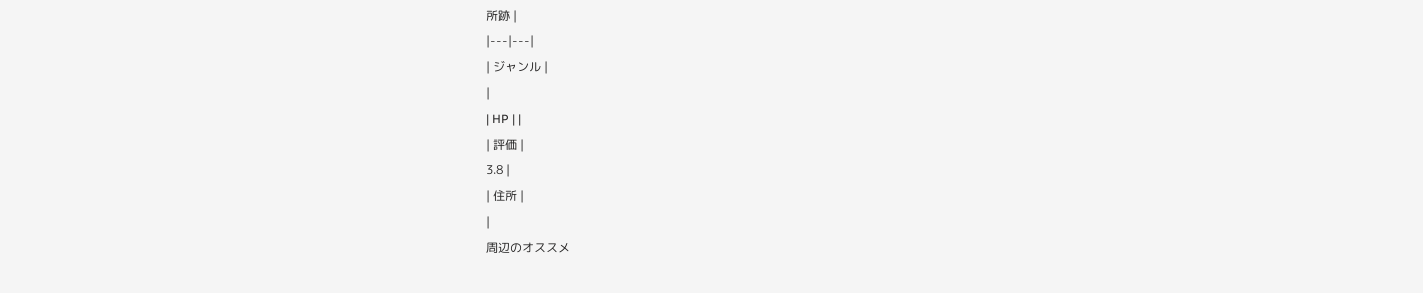所跡 |
|---|---|
| ジャンル |
|
| HP | |
| 評価 |
3.8 |
| 住所 |
|
周辺のオススメ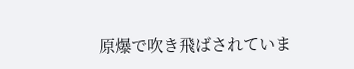原爆で吹き飛ばされていま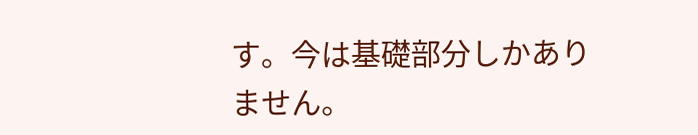す。今は基礎部分しかありません。